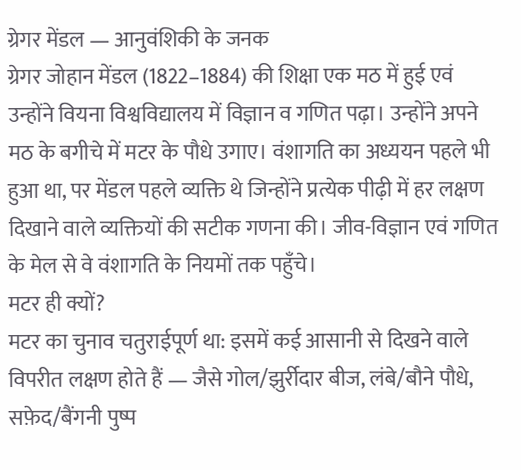ग्रेगर मेंडल — आनुवंशिकी के जनक
ग्रेगर जोहान मेंडल (1822–1884) की शिक्षा एक मठ में हुई एवं उन्होंने वियना विश्वविद्यालय में विज्ञान व गणित पढ़ा। उन्होंने अपने मठ के बगीचे में मटर के पौधे उगाए। वंशागति का अध्ययन पहले भी हुआ था, पर मेंडल पहले व्यक्ति थे जिन्होंने प्रत्येक पीढ़ी में हर लक्षण दिखाने वाले व्यक्तियों की सटीक गणना की। जीव-विज्ञान एवं गणित के मेल से वे वंशागति के नियमों तक पहुँचे।
मटर ही क्यों?
मटर का चुनाव चतुराईपूर्ण था: इसमें कई आसानी से दिखने वाले विपरीत लक्षण होते हैं — जैसे गोल/झुर्रीदार बीज, लंबे/बौने पौधे, सफ़ेद/बैंगनी पुष्प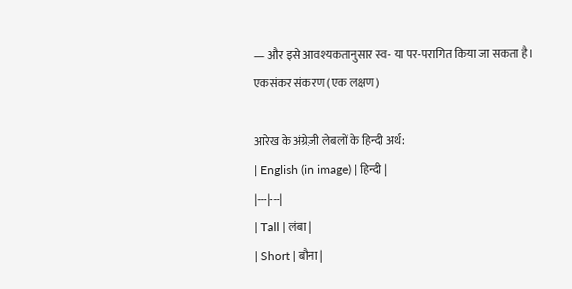— और इसे आवश्यकतानुसार स्व- या पर-परागित किया जा सकता है।
एकसंकर संकरण (एक लक्षण)

आरेख के अंग्रेज़ी लेबलों के हिन्दी अर्थ:
| English (in image) | हिन्दी |
|---|---|
| Tall | लंबा |
| Short | बौना |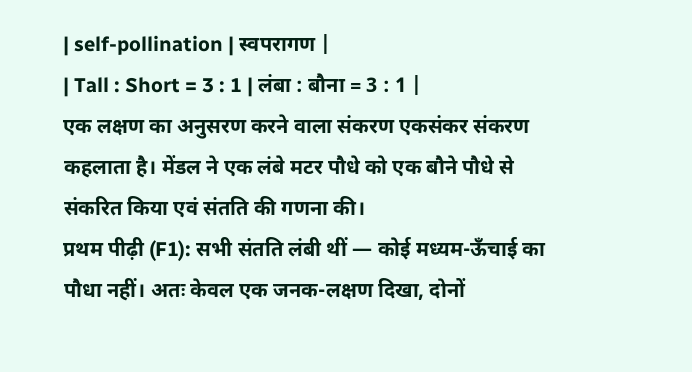| self-pollination | स्वपरागण |
| Tall : Short = 3 : 1 | लंबा : बौना = 3 : 1 |
एक लक्षण का अनुसरण करने वाला संकरण एकसंकर संकरण कहलाता है। मेंडल ने एक लंबे मटर पौधे को एक बौने पौधे से संकरित किया एवं संतति की गणना की।
प्रथम पीढ़ी (F1): सभी संतति लंबी थीं — कोई मध्यम-ऊँचाई का पौधा नहीं। अतः केवल एक जनक-लक्षण दिखा, दोनों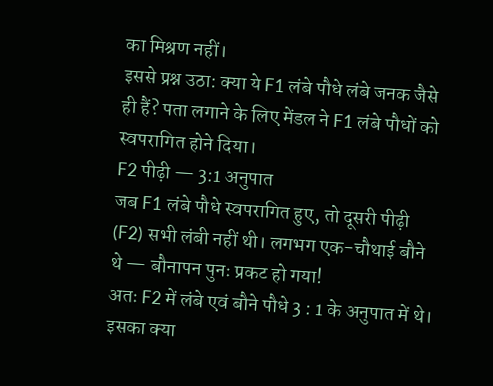का मिश्रण नहीं।
इससे प्रश्न उठा: क्या ये F1 लंबे पौधे लंबे जनक जैसे ही हैं? पता लगाने के लिए मेंडल ने F1 लंबे पौधों को स्वपरागित होने दिया।
F2 पीढ़ी — 3:1 अनुपात
जब F1 लंबे पौधे स्वपरागित हुए, तो दूसरी पीढ़ी (F2) सभी लंबी नहीं थी। लगभग एक-चौथाई बौने थे — बौनापन पुनः प्रकट हो गया!
अतः F2 में लंबे एवं बौने पौधे 3 : 1 के अनुपात में थे।
इसका क्या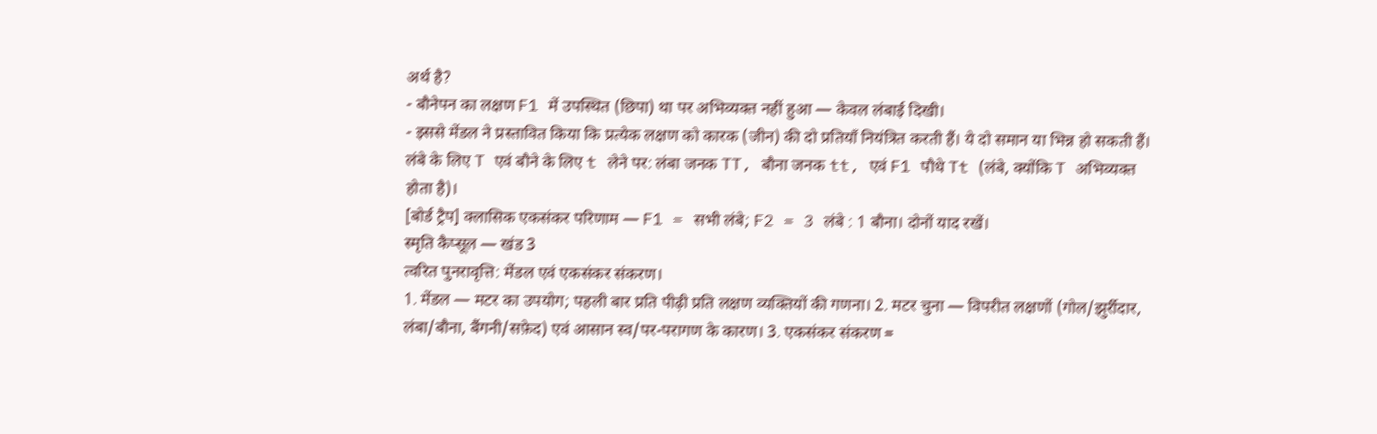अर्थ है?
- बौनेपन का लक्षण F1 में उपस्थित (छिपा) था पर अभिव्यक्त नहीं हुआ — केवल लंबाई दिखी।
- इससे मेंडल ने प्रस्तावित किया कि प्रत्येक लक्षण को कारक (जीन) की दो प्रतियाँ नियंत्रित करती हैं। ये दो समान या भिन्न हो सकती हैं।
लंबे के लिए T एवं बौने के लिए t लेने पर: लंबा जनक TT, बौना जनक tt, एवं F1 पौधे Tt (लंबे, क्योंकि T अभिव्यक्त होता है)।
[बोर्ड ट्रैप] क्लासिक एकसंकर परिणाम — F1 = सभी लंबे; F2 = 3 लंबे : 1 बौना। दोनों याद रखें।
स्मृति कैप्सूल — खंड 3
त्वरित पुनरावृत्ति: मेंडल एवं एकसंकर संकरण।
1. मेंडल — मटर का उपयोग; पहली बार प्रति पीढ़ी प्रति लक्षण व्यक्तियों की गणना। 2. मटर चुना — विपरीत लक्षणों (गोल/झुर्रीदार, लंबा/बौना, बैंगनी/सफ़ेद) एवं आसान स्व/पर-परागण के कारण। 3. एकसंकर संकरण =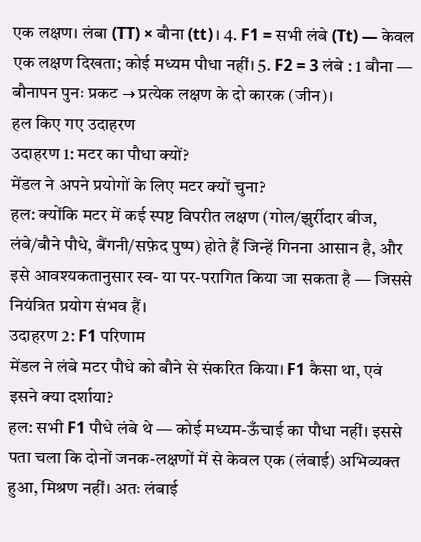एक लक्षण। लंबा (TT) × बौना (tt)। 4. F1 = सभी लंबे (Tt) — केवल एक लक्षण दिखता; कोई मध्यम पौधा नहीं। 5. F2 = 3 लंबे : 1 बौना — बौनापन पुनः प्रकट → प्रत्येक लक्षण के दो कारक (जीन)।
हल किए गए उदाहरण
उदाहरण 1: मटर का पौधा क्यों?
मेंडल ने अपने प्रयोगों के लिए मटर क्यों चुना?
हल: क्योंकि मटर में कई स्पष्ट विपरीत लक्षण (गोल/झुर्रीदार बीज, लंबे/बौने पौधे, बैंगनी/सफ़ेद पुष्प) होते हैं जिन्हें गिनना आसान है, और इसे आवश्यकतानुसार स्व- या पर-परागित किया जा सकता है — जिससे नियंत्रित प्रयोग संभव हैं।
उदाहरण 2: F1 परिणाम
मेंडल ने लंबे मटर पौधे को बौने से संकरित किया। F1 कैसा था, एवं इसने क्या दर्शाया?
हल: सभी F1 पौधे लंबे थे — कोई मध्यम-ऊँचाई का पौधा नहीं। इससे पता चला कि दोनों जनक-लक्षणों में से केवल एक (लंबाई) अभिव्यक्त हुआ, मिश्रण नहीं। अतः लंबाई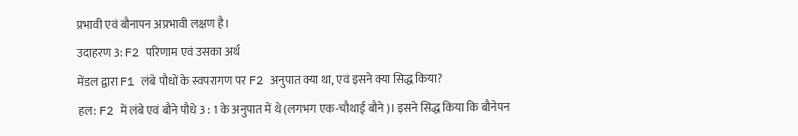प्रभावी एवं बौनापन अप्रभावी लक्षण है।
उदाहरण 3: F2 परिणाम एवं उसका अर्थ
मेंडल द्वारा F1 लंबे पौधों के स्वपरागण पर F2 अनुपात क्या था, एवं इसने क्या सिद्ध किया?
हल: F2 में लंबे एवं बौने पौधे 3 : 1 के अनुपात में थे (लगभग एक-चौथाई बौने)। इसने सिद्ध किया कि बौनेपन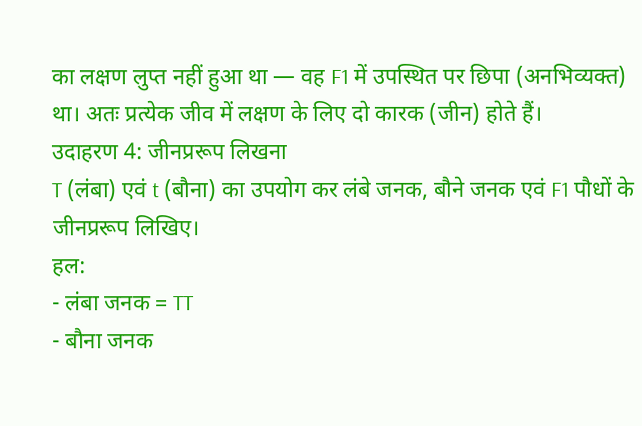का लक्षण लुप्त नहीं हुआ था — वह F1 में उपस्थित पर छिपा (अनभिव्यक्त) था। अतः प्रत्येक जीव में लक्षण के लिए दो कारक (जीन) होते हैं।
उदाहरण 4: जीनप्ररूप लिखना
T (लंबा) एवं t (बौना) का उपयोग कर लंबे जनक, बौने जनक एवं F1 पौधों के जीनप्ररूप लिखिए।
हल:
- लंबा जनक = TT
- बौना जनक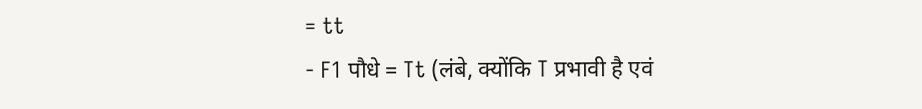= tt
- F1 पौधे = Tt (लंबे, क्योंकि T प्रभावी है एवं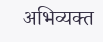अभिव्यक्त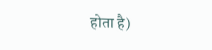होता है)